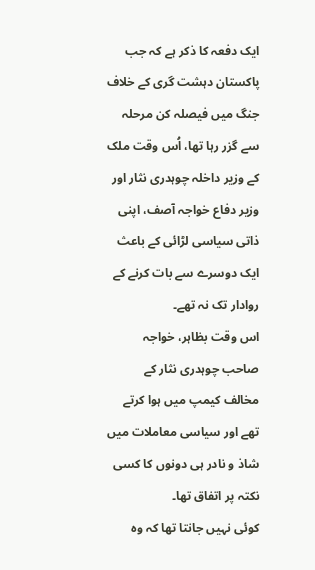ایک دفعہ کا ذکر ہے کہ جب پاکستان دہشت گری کے خلاف جنگ میں فیصلہ کن مرحلہ سے گزر رہا تھا، اُس وقت ملک کے وزیر داخلہ چوہدری نثار اور وزیر دفاع خواجہ آصف، اپنی ذاتی سیاسی لڑائی کے باعث ایک دوسرے سے بات کرنے کے روادار تک نہ تھے۔
اس وقت بظاہر، خواجہ صاحب چوہدری نثار کے مخالف کیمپ میں ہوا کرتے تھے اور سیاسی معاملات میں شاذ و نادر ہی دونوں کا کسی نکتہ پر اتفاق تھا۔
کوئی نہیں جانتا تھا کہ وہ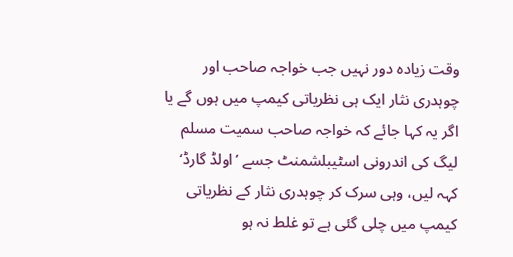وقت زیادہ دور نہیں جب خواجہ صاحب اور چوہدری نثار ایک ہی نظریاتی کیمپ میں ہوں گے یا اگر یہ کہا جائے کہ خواجہ صاحب سمیت مسلم لیگ کی اندرونی اسٹیبلشمنٹ جسے ’اولڈ گارڈ‘ کہہ لیں، وہی سرک کر چوہدری نثار کے نظریاتی کیمپ میں چلی گئی ہے تو غلط نہ ہو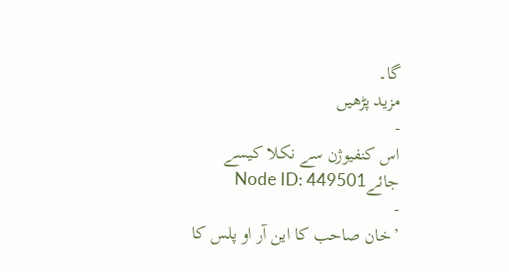گا۔
مزید پڑھیں
-
اس کنفیوژن سے نکلا کیسے جائےNode ID: 449501
-
’خان صاحب کا این آر او پلس کا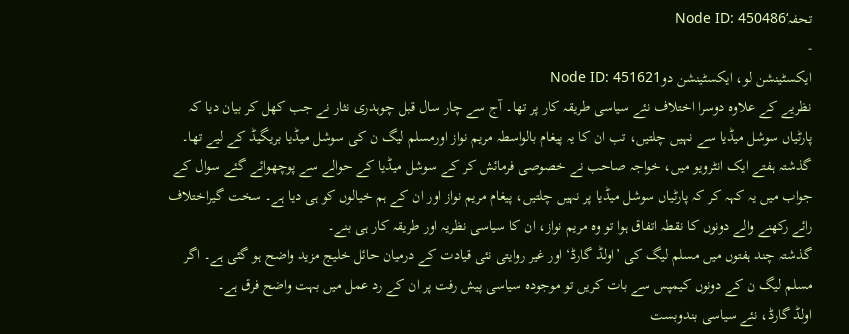تحفہ‘Node ID: 450486
-
ایکسٹینشن لو، ایکسٹینشن دوNode ID: 451621
نظریے کے علاوہ دوسرا اختلاف نئے سیاسی طریقہ کار پر تھا۔ آج سے چار سال قبل چوہدری نثار نے جب کھل کر بیان دیا کہ پارٹیاں سوشل میڈیا سے نہیں چلتیں، تب ان کا یہ پیغام بالواسطہ مریم نواز اورمسلم لیگ ن کی سوشل میڈیا بریگیڈ کے لیے تھا۔
گذشتہ ہفتے ایک انٹرویو میں، خواجہ صاحب نے خصوصی فرمائش کر کے سوشل میڈیا کے حوالے سے پوچھوائے گئے سوال کے جواب میں یہ کہہ کر کہ پارٹیاں سوشل میڈیا پر نہیں چلتیں، پیغام مریم نواز اور ان کے ہم خیالوں کو ہی دیا ہے۔ سخت گیراختلاف رائے رکھنے والے دونوں کا نقطہ اتفاق ہوا تو وہ مریم نواز، ان کا سیاسی نظریہ اور طریقہ کار ہی بنے۔
گذشتہ چند ہفتوں میں مسلم لیگ کی ’اولڈ گارڈ‘ اور غیر روایتی نئی قیادت کے درمیان حائل خلیج مزید واضح ہو گئی ہے۔ اگر مسلم لیگ ن کے دونوں کیمپس سے بات کریں تو موجودہ سیاسی پیش رفت پر ان کے رد عمل میں بہت واضح فرق ہے۔
اولڈ گارڈ، نئے سیاسی بندوبست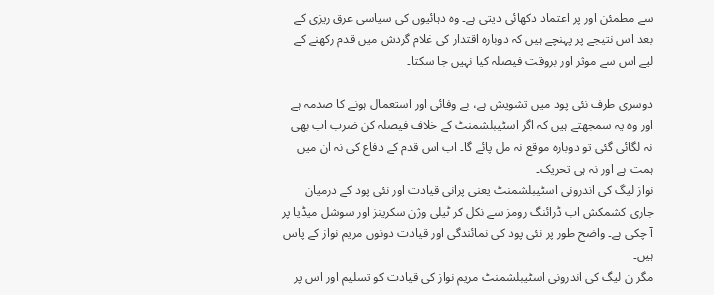سے مطمئن اور پر اعتماد دکھائی دیتی ہے۔ وہ دہائیوں کی سیاسی عرق ریزی کے بعد اس نتیجے پر پہنچے ہیں کہ دوبارہ اقتدار کی غلام گردش میں قدم رکھنے کے لیے اس سے موثر اور بروقت فیصلہ کیا نہیں جا سکتا۔

دوسری طرف نئی پود میں تشویش ہے، بے وفائی اور استعمال ہونے کا صدمہ ہے اور وہ یہ سمجھتے ہیں کہ اگر اسٹیبلشمنٹ کے خلاف فیصلہ کن ضرب اب بھی نہ لگائی گئی تو دوبارہ موقع نہ مل پائے گا۔ اب اس قدم کے دفاع کی نہ ان میں ہمت ہے اور نہ ہی تحریک۔
نواز لیگ کی اندرونی اسٹیبلشمنٹ یعنی پرانی قیادت اور نئی پود کے درمیان جاری کشمکش اب ڈرائنگ رومز سے نکل کر ٹیلی وژن سکرینز اور سوشل میڈیا پر آ چکی ہے۔ واضح طور پر نئی پود کی نمائندگی اور قیادت دونوں مریم نواز کے پاس ہیں۔
مگر ن لیگ کی اندرونی اسٹیبلشمنٹ مریم نواز کی قیادت کو تسلیم اور اس پر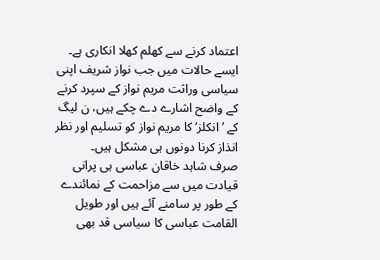اعتماد کرنے سے کھلم کھلا انکاری ہے۔
ایسے حالات میں جب نواز شریف اپنی سیاسی وراثت مریم نواز کے سپرد کرنے کے واضح اشارے دے چکے ہیں، ن لیگ کے ’انکلز‘ کا مریم نواز کو تسلیم اور نظر انذاز کرنا دونوں ہی مشکل ہیں۔
صرف شاہد خاقان عباسی ہی پرانی قیادت میں سے مزاحمت کے نمائندے کے طور پر سامنے آئے ہیں اور طویل القامت عباسی کا سیاسی قد بھی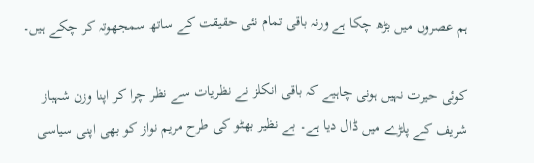ہم عصروں میں بڑھ چکا ہے ورنہ باقی تمام نئی حقیقت کے ساتھ سمجھوتہ کر چکے ہیں۔

کوئی حیرت نہیں ہونی چاہیے کہ باقی انکلز نے نظریات سے نظر چرا کر اپنا وزن شہباز شریف کے پلڑے میں ڈال دیا ہے۔ بے نظیر بھٹو کی طرح مریم نواز کو بھی اپنی سیاسی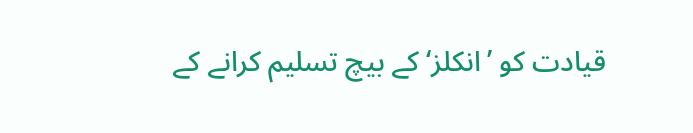قیادت کو ’انکلز‘ کے بیچ تسلیم کرانے کے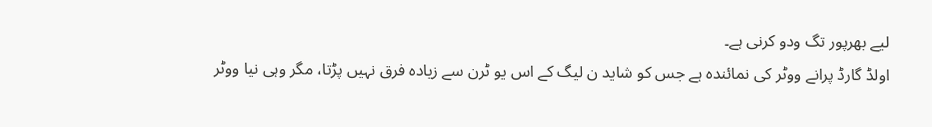لیے بھرپور تگ ودو کرنی ہے۔
اولڈ گارڈ پرانے ووٹر کی نمائندہ ہے جس کو شاید ن لیگ کے اس یو ٹرن سے زیادہ فرق نہیں پڑتا، مگر وہی نیا ووٹر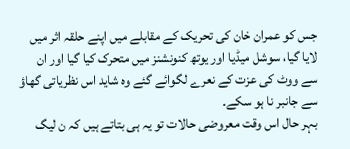جس کو عمران خان کی تحریک کے مقابلے میں اپنے حلقہ اثر میں لایا گیا، سوشل میڈیا اور یوتھ کنونشنز میں متحرک کیا گیا اور ان سے ووٹ کی عزت کے نعرے لگوائے گئے وہ شاید اس نظریاتی گھاؤ سے جانبر نا ہو سکے۔
بہر حال اس وقت معروضی حالات تو یہ ہی بتاتے ہیں کہ ن لیگ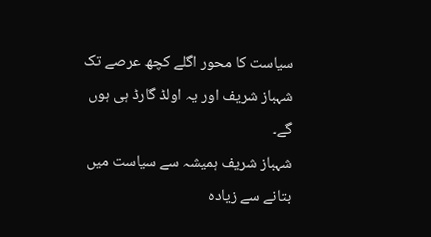سیاست کا محور اگلے کچھ عرصے تک شہباز شریف اور یہ اولڈ گارڈ ہی ہوں گے۔
شہباز شریف ہمیشہ سے سیاست میں بتانے سے زیادہ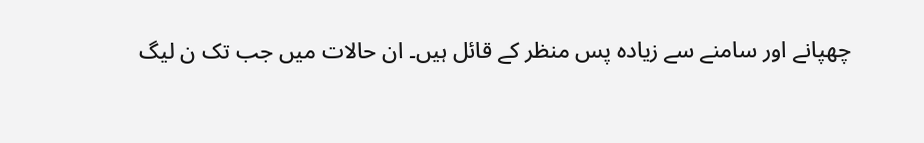چھپانے اور سامنے سے زیادہ پس منظر کے قائل ہیں۔ ان حالات میں جب تک ن لیگ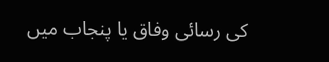کی رسائی وفاق یا پنجاب میں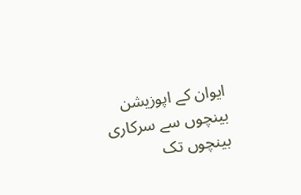ایوان کے اپوزیشن بینچوں سے سرکاری بینچوں تک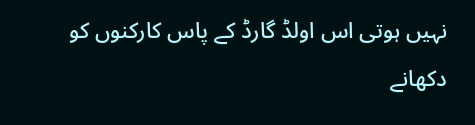نہیں ہوتی اس اولڈ گارڈ کے پاس کارکنوں کو دکھانے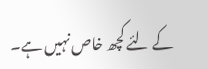کے لئے کچھ خاص نہیں ہے۔